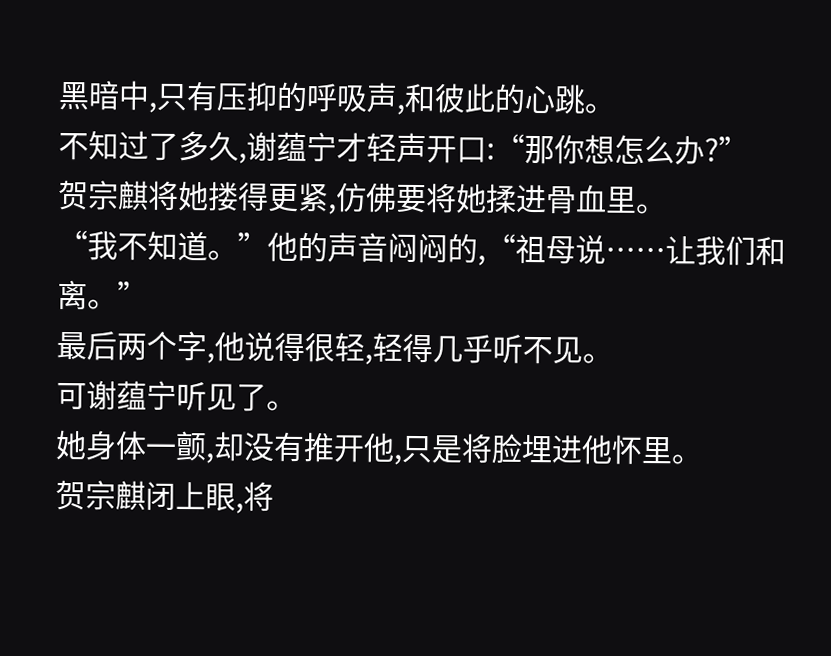黑暗中,只有压抑的呼吸声,和彼此的心跳。
不知过了多久,谢蕴宁才轻声开口:“那你想怎么办?”
贺宗麒将她搂得更紧,仿佛要将她揉进骨血里。
“我不知道。”他的声音闷闷的,“祖母说……让我们和离。”
最后两个字,他说得很轻,轻得几乎听不见。
可谢蕴宁听见了。
她身体一颤,却没有推开他,只是将脸埋进他怀里。
贺宗麒闭上眼,将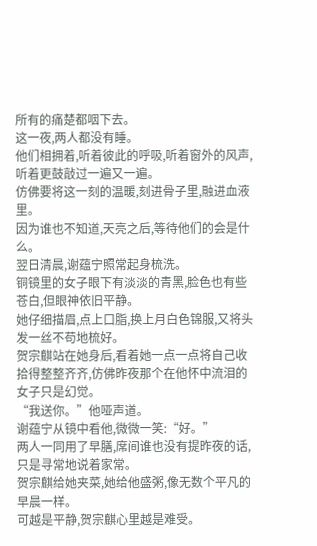所有的痛楚都咽下去。
这一夜,两人都没有睡。
他们相拥着,听着彼此的呼吸,听着窗外的风声,听着更鼓敲过一遍又一遍。
仿佛要将这一刻的温暖,刻进骨子里,融进血液里。
因为谁也不知道,天亮之后,等待他们的会是什么。
翌日清晨,谢蕴宁照常起身梳洗。
铜镜里的女子眼下有淡淡的青黑,脸色也有些苍白,但眼神依旧平静。
她仔细描眉,点上口脂,换上月白色锦服,又将头发一丝不苟地梳好。
贺宗麒站在她身后,看着她一点一点将自己收拾得整整齐齐,仿佛昨夜那个在他怀中流泪的女子只是幻觉。
“我送你。”他哑声道。
谢蕴宁从镜中看他,微微一笑:“好。”
两人一同用了早膳,席间谁也没有提昨夜的话,只是寻常地说着家常。
贺宗麒给她夹菜,她给他盛粥,像无数个平凡的早晨一样。
可越是平静,贺宗麒心里越是难受。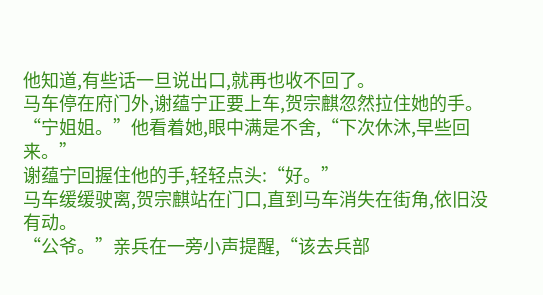他知道,有些话一旦说出口,就再也收不回了。
马车停在府门外,谢蕴宁正要上车,贺宗麒忽然拉住她的手。
“宁姐姐。”他看着她,眼中满是不舍,“下次休沐,早些回来。”
谢蕴宁回握住他的手,轻轻点头:“好。”
马车缓缓驶离,贺宗麒站在门口,直到马车消失在街角,依旧没有动。
“公爷。”亲兵在一旁小声提醒,“该去兵部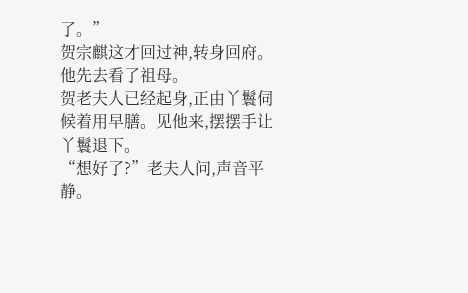了。”
贺宗麒这才回过神,转身回府。
他先去看了祖母。
贺老夫人已经起身,正由丫鬟伺候着用早膳。见他来,摆摆手让丫鬟退下。
“想好了?”老夫人问,声音平静。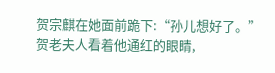贺宗麒在她面前跪下:“孙儿想好了。”
贺老夫人看着他通红的眼睛,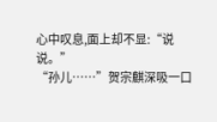心中叹息,面上却不显:“说说。”
“孙儿……”贺宗麒深吸一口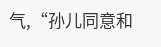气,“孙儿同意和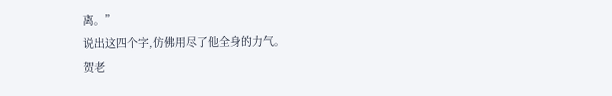离。”
说出这四个字,仿佛用尽了他全身的力气。
贺老